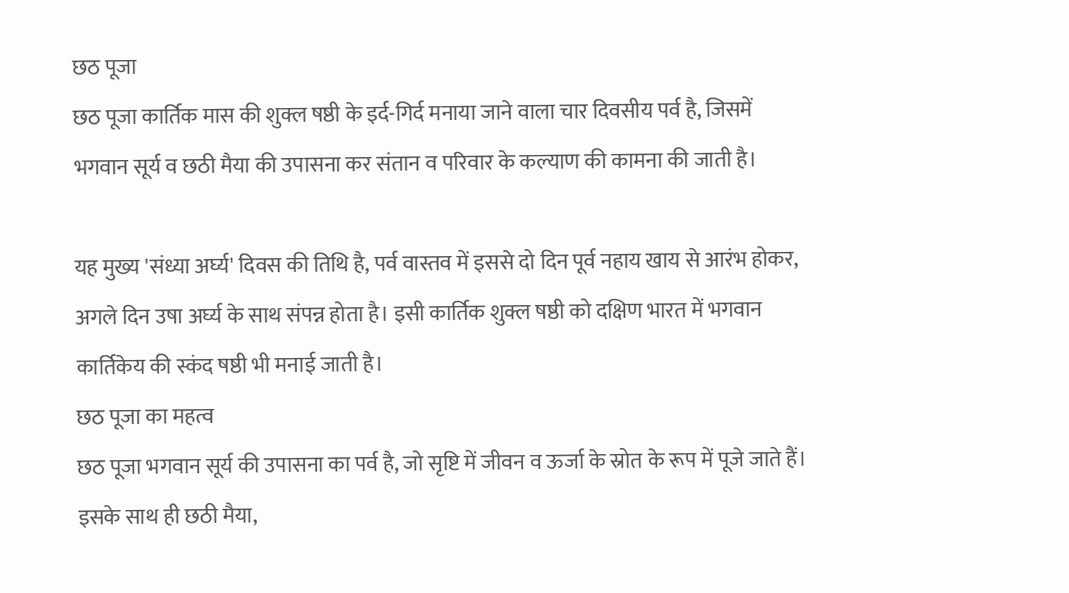छठ पूजा
छठ पूजा कार्तिक मास की शुक्ल षष्ठी के इर्द-गिर्द मनाया जाने वाला चार दिवसीय पर्व है, जिसमें भगवान सूर्य व छठी मैया की उपासना कर संतान व परिवार के कल्याण की कामना की जाती है।

यह मुख्य 'संध्या अर्घ्य' दिवस की तिथि है, पर्व वास्तव में इससे दो दिन पूर्व नहाय खाय से आरंभ होकर, अगले दिन उषा अर्घ्य के साथ संपन्न होता है। इसी कार्तिक शुक्ल षष्ठी को दक्षिण भारत में भगवान कार्तिकेय की स्कंद षष्ठी भी मनाई जाती है।
छठ पूजा का महत्व
छठ पूजा भगवान सूर्य की उपासना का पर्व है, जो सृष्टि में जीवन व ऊर्जा के स्रोत के रूप में पूजे जाते हैं। इसके साथ ही छठी मैया,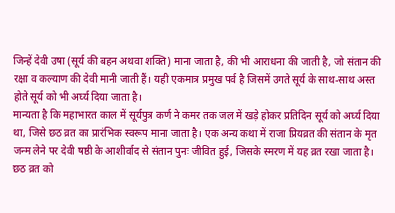जिन्हें देवी उषा (सूर्य की बहन अथवा शक्ति) माना जाता है, की भी आराधना की जाती है, जो संतान की रक्षा व कल्याण की देवी मानी जाती हैं। यही एकमात्र प्रमुख पर्व है जिसमें उगते सूर्य के साथ-साथ अस्त होते सूर्य को भी अर्घ्य दिया जाता है।
मान्यता है कि महाभारत काल में सूर्यपुत्र कर्ण ने कमर तक जल में खड़े होकर प्रतिदिन सूर्य को अर्घ्य दिया था, जिसे छठ व्रत का प्रारंभिक स्वरूप माना जाता है। एक अन्य कथा में राजा प्रियव्रत की संतान के मृत जन्म लेने पर देवी षष्ठी के आशीर्वाद से संतान पुनः जीवित हुई, जिसके स्मरण में यह व्रत रखा जाता है।
छठ व्रत को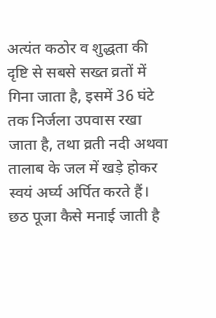अत्यंत कठोर व शुद्धता की दृष्टि से सबसे सख्त व्रतों में गिना जाता है, इसमें 36 घंटे तक निर्जला उपवास रखा जाता है, तथा व्रती नदी अथवा तालाब के जल में खड़े होकर स्वयं अर्घ्य अर्पित करते हैं।
छठ पूजा कैसे मनाई जाती है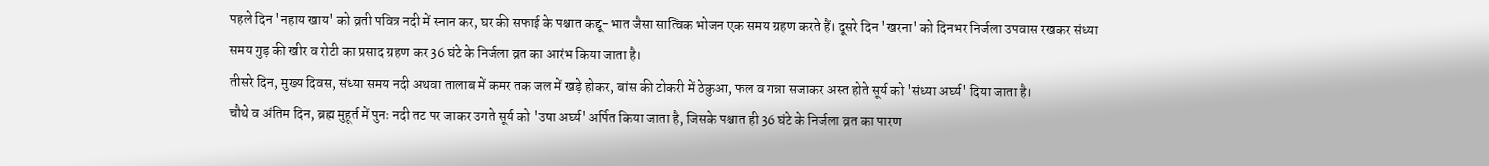पहले दिन 'नहाय खाय' को व्रती पवित्र नदी में स्नान कर, घर की सफाई के पश्चात कद्दू-भात जैसा सात्विक भोजन एक समय ग्रहण करते हैं। दूसरे दिन 'खरना' को दिनभर निर्जला उपवास रखकर संध्या समय गुड़ की खीर व रोटी का प्रसाद ग्रहण कर 36 घंटे के निर्जला व्रत का आरंभ किया जाता है।
तीसरे दिन, मुख्य दिवस, संध्या समय नदी अथवा तालाब में कमर तक जल में खड़े होकर, बांस की टोकरी में ठेकुआ, फल व गन्ना सजाकर अस्त होते सूर्य को 'संध्या अर्घ्य' दिया जाता है।
चौथे व अंतिम दिन, ब्रह्म मुहूर्त में पुनः नदी तट पर जाकर उगते सूर्य को 'उषा अर्घ्य' अर्पित किया जाता है, जिसके पश्चात ही 36 घंटे के निर्जला व्रत का पारण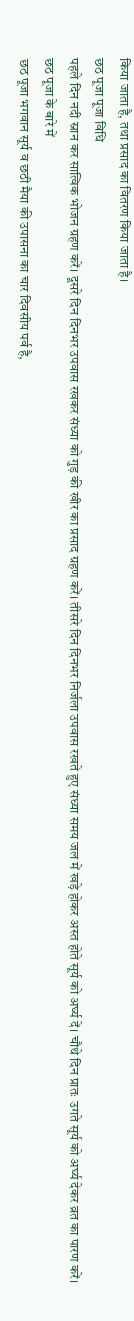किया जाता है, तथा प्रसाद का वितरण किया जाता है।
छठ पूजा पूजा विधि
पहले दिन नदी स्नान कर सात्विक भोजन ग्रहण करें। दूसरे दिन दिनभर उपवास रखकर संध्या को गुड़ की खीर का प्रसाद ग्रहण करें। तीसरे दिन दिनभर निर्जला उपवास रखते हुए संध्या समय जल में खड़े होकर अस्त होते सूर्य को अर्घ्य दें। चौथे दिन प्रातः उगते सूर्य को अर्घ्य देकर व्रत का पारण करें।
छठ पूजा के बारे में
छठ पूजा भगवान सूर्य व छठी मैया की उपासना का चार दिवसीय पर्व है,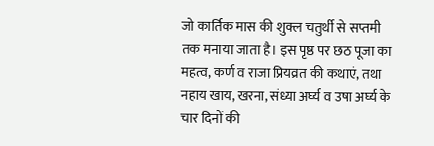जो कार्तिक मास की शुक्ल चतुर्थी से सप्तमी तक मनाया जाता है। इस पृष्ठ पर छठ पूजा का महत्व, कर्ण व राजा प्रियव्रत की कथाएं, तथा नहाय खाय, खरना, संध्या अर्घ्य व उषा अर्घ्य के चार दिनों की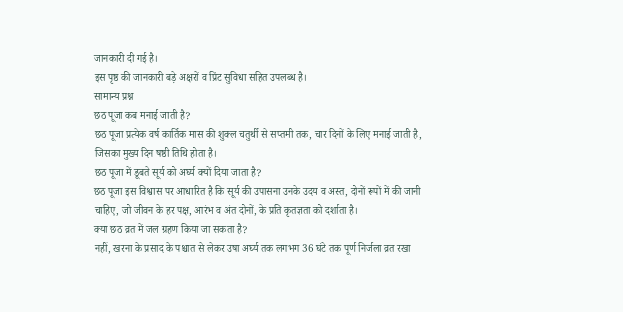जानकारी दी गई है।
इस पृष्ठ की जानकारी बड़े अक्षरों व प्रिंट सुविधा सहित उपलब्ध है।
सामान्य प्रश्न
छठ पूजा कब मनाई जाती है?
छठ पूजा प्रत्येक वर्ष कार्तिक मास की शुक्ल चतुर्थी से सप्तमी तक, चार दिनों के लिए मनाई जाती है, जिसका मुख्य दिन षष्ठी तिथि होता है।
छठ पूजा में डूबते सूर्य को अर्घ्य क्यों दिया जाता है?
छठ पूजा इस विश्वास पर आधारित है कि सूर्य की उपासना उनके उदय व अस्त, दोनों रूपों में की जानी चाहिए, जो जीवन के हर पक्ष, आरंभ व अंत दोनों, के प्रति कृतज्ञता को दर्शाता है।
क्या छठ व्रत में जल ग्रहण किया जा सकता है?
नहीं, खरना के प्रसाद के पश्चात से लेकर उषा अर्घ्य तक लगभग 36 घंटे तक पूर्ण निर्जला व्रत रखा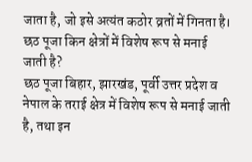जाता है, जो इसे अत्यंत कठोर व्रतों में गिनता है।
छठ पूजा किन क्षेत्रों में विशेष रूप से मनाई जाती है?
छठ पूजा बिहार, झारखंड, पूर्वी उत्तर प्रदेश व नेपाल के तराई क्षेत्र में विशेष रूप से मनाई जाती है, तथा इन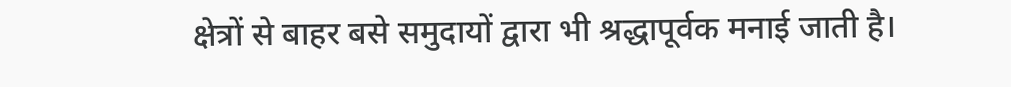क्षेत्रों से बाहर बसे समुदायों द्वारा भी श्रद्धापूर्वक मनाई जाती है।